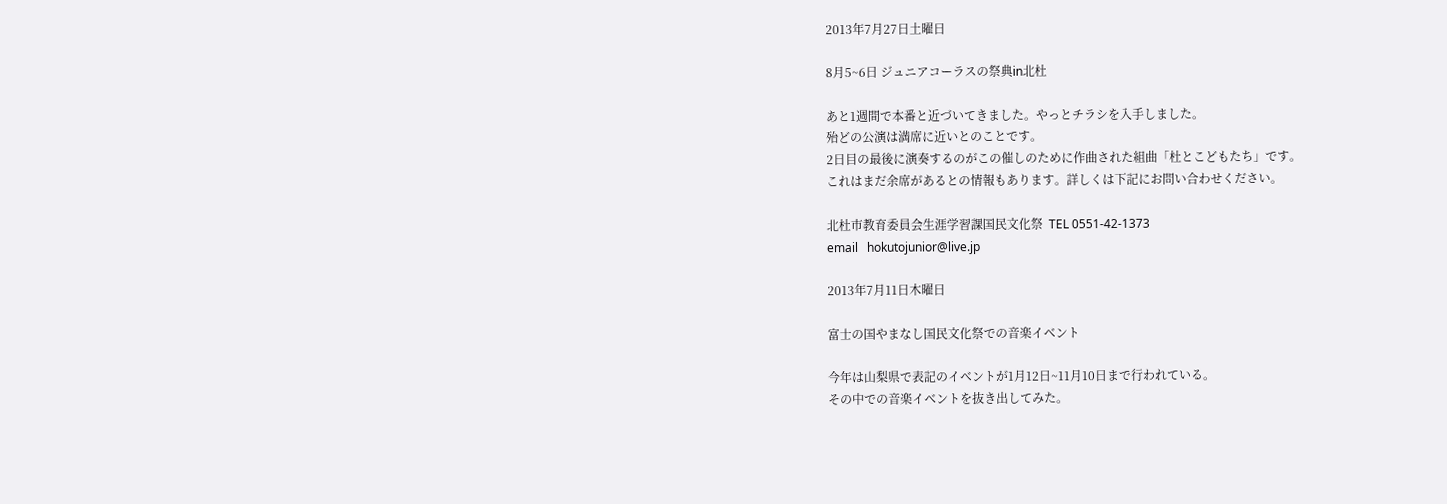2013年7月27日土曜日

8月5~6日 ジュニアコーラスの祭典in北杜

あと1週間で本番と近づいてきました。やっとチラシを入手しました。
殆どの公演は満席に近いとのことです。
2日目の最後に演奏するのがこの催しのために作曲された組曲「杜とこどもたち」です。
これはまだ余席があるとの情報もあります。詳しくは下記にお問い合わせください。

北杜市教育委員会生涯学習課国民文化祭  TEL 0551-42-1373
email   hokutojunior@live.jp

2013年7月11日木曜日

富士の国やまなし国民文化祭での音楽イベント

今年は山梨県で表記のイベントが1月12日~11月10日まで行われている。
その中での音楽イベントを抜き出してみた。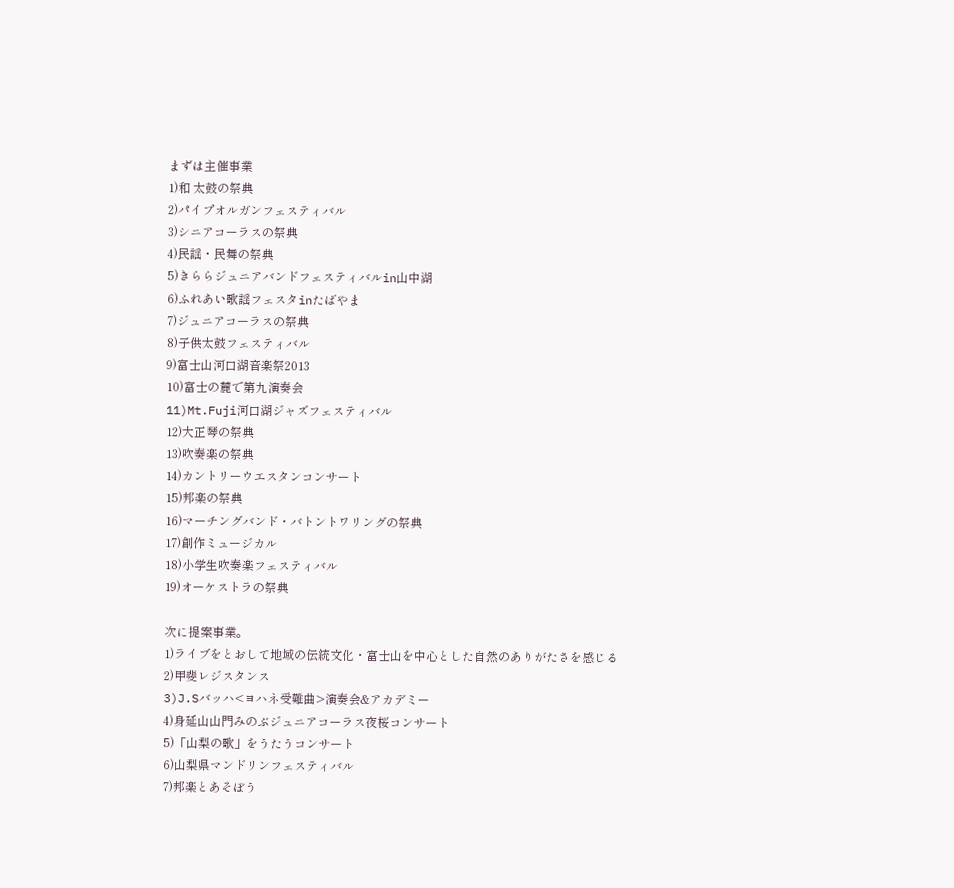まずは主催事業
1)和 太鼓の祭典
2)パイプオルガンフェスティバル
3)シニアコーラスの祭典
4)民謡・民舞の祭典
5)きららジュニアバンドフェスティバルin山中湖
6)ふれあい歌謡フェスタinたばやま
7)ジュニアコーラスの祭典
8)子供太鼓フェスティバル
9)富士山河口湖音楽祭2013
10)富士の麓で第九演奏会
11)Mt.Fuji河口湖ジャズフェスティバル
12)大正琴の祭典
13)吹奏楽の祭典
14)カントリーウエスタンコンサート
15)邦楽の祭典
16)マーチングバンド・バトントワリングの祭典
17)創作ミュージカル
18)小学生吹奏楽フェスティバル
19)オーケストラの祭典

次に提案事業。
1)ライブをとおして地域の伝統文化・富士山を中心とした自然のありがたさを感じる
2)甲斐レジスタンス
3)J.Sバッハ<ヨハネ受難曲>演奏会&アカデミー
4)身延山山門みのぶジュニアコーラス夜桜コンサート
5)「山梨の歌」をうたうコンサート
6)山梨県マンドリンフェスティバル
7)邦楽とあそぼう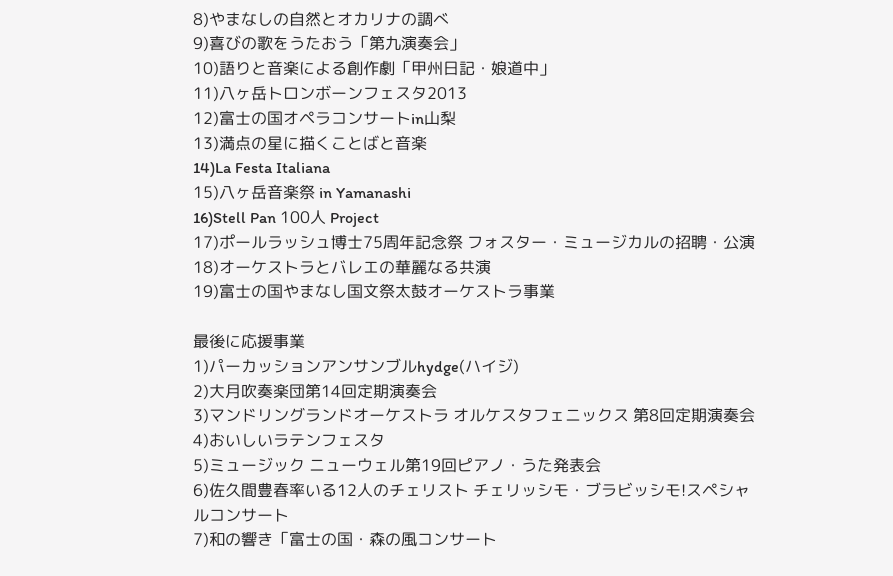8)やまなしの自然とオカリナの調べ
9)喜びの歌をうたおう「第九演奏会」
10)語りと音楽による創作劇「甲州日記・娘道中」
11)八ヶ岳トロンボーンフェスタ2013
12)富士の国オペラコンサートin山梨
13)満点の星に描くことばと音楽
14)La Festa Italiana
15)八ヶ岳音楽祭 in Yamanashi
16)Stell Pan 100人 Project
17)ポールラッシュ博士75周年記念祭 フォスター・ミュージカルの招聘・公演
18)オーケストラとバレエの華麗なる共演
19)富士の国やまなし国文祭太鼓オーケストラ事業

最後に応援事業
1)パーカッションアンサンブルhydge(ハイジ)
2)大月吹奏楽団第14回定期演奏会
3)マンドリングランドオーケストラ オルケスタフェニックス 第8回定期演奏会
4)おいしいラテンフェスタ
5)ミュージック ニューウェル第19回ピアノ・うた発表会
6)佐久間豊春率いる12人のチェリスト チェリッシモ・ブラビッシモ!スペシャルコンサート
7)和の響き「富士の国・森の風コンサート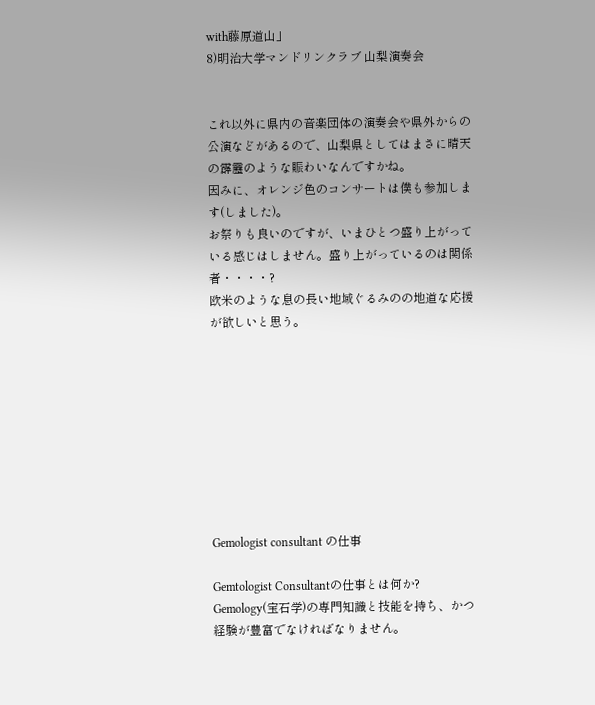with藤原道山」
8)明治大学マンドリンクラブ 山梨演奏会


これ以外に県内の音楽団体の演奏会や県外からの公演などがあるので、山梨県としてはまさに晴天の霹靂のような賑わいなんですかね。
因みに、オレンジ色のコンサートは僕も参加します(しました)。
お祭りも良いのですが、いまひとつ盛り上がっている感じはしません。盛り上がっているのは関係者・・・・?
欧米のような息の長い地域ぐるみのの地道な応援が欲しいと思う。









Gemologist consultant の仕事

Gemtologist Consultantの仕事とは何か?
Gemology(宝石学)の専門知識と技能を持ち、かつ経験が豊富でなければなりません。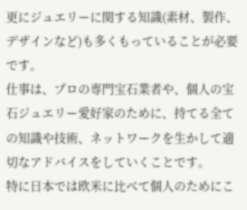更にジュエリーに関する知識(素材、製作、デザインなど)も多くもっていることが必要です。
仕事は、プロの専門宝石業者や、個人の宝石ジュエリー愛好家のために、持てる全ての知識や技術、ネットワークを生かして適切なアドバイスをしていくことです。
特に日本では欧米に比べて個人のためにこ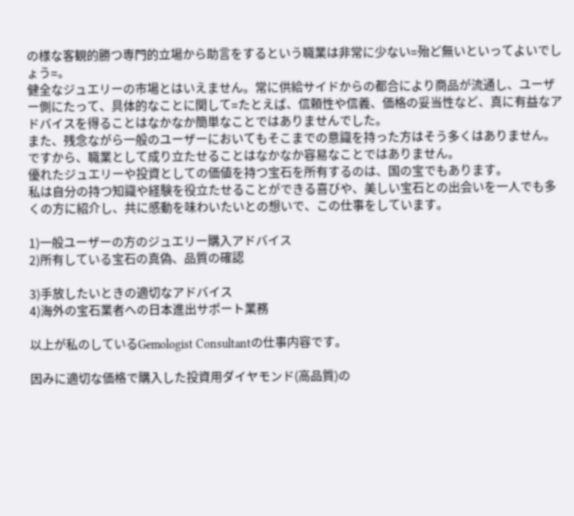の様な客観的勝つ専門的立場から助言をするという職業は非常に少ない=殆ど無いといってよいでしょう=。
健全なジュエリーの市場とはいえません。常に供給サイドからの都合により商品が流通し、ユーザー側にたって、具体的なことに関して=たとえば、信頼性や信義、価格の妥当性など、真に有益なアドバイスを得ることはなかなか簡単なことではありませんでした。
また、残念ながら一般のユーザーにおいてもそこまでの意識を持った方はそう多くはありません。
ですから、職業として成り立たせることはなかなか容易なことではありません。
優れたジュエリーや投資としての価値を持つ宝石を所有するのは、国の宝でもあります。
私は自分の持つ知識や経験を役立たせることができる喜びや、美しい宝石との出会いを一人でも多くの方に紹介し、共に感動を味わいたいとの想いで、この仕事をしています。

1)一般ユーザーの方のジュエリー購入アドバイス
2)所有している宝石の真偽、品質の確認

3)手放したいときの適切なアドバイス
4)海外の宝石業者への日本進出サポート業務

以上が私のしているGemologist Consultantの仕事内容です。

因みに適切な価格で購入した投資用ダイヤモンド(高品質)の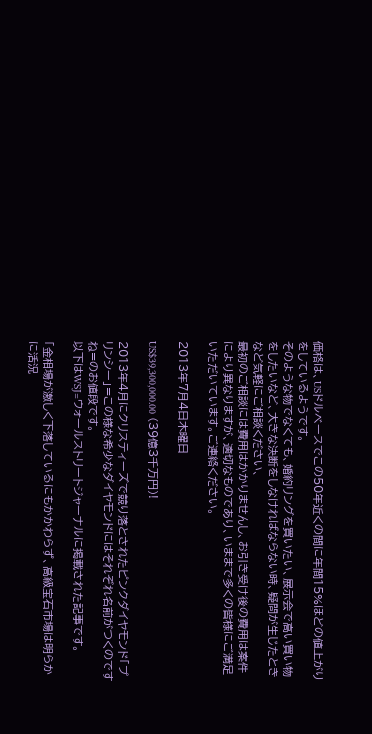価格は、USドルベースでこの50年近くの間に年間15%ほどの値上がりをしているようです。
そのような物でなくても、婚約リングを買いたい、展示会で高い買い物をしたいなど、大きな決断をしなければならない時、疑問が生じたときなど気軽にご相談ください、
最初のご相談には費用はかかりませんし、お引き受け後の費用は案件により異なりますが、適切なものであり、いままで多くの皆様にご満足いただいています。ご連絡ください。

2013年7月4日木曜日

US$39,300,000.00 (39億3千万円)!

2013年4月にクリスティーズで競り落とされたピンクダイヤモンド「プリンシー」=この様な希少なダイヤモンドにはそれぞれ名前がつくのですね=のお値段です。
以下はWSJ=ウォールストリートジャーナルに掲載された記事です。

「金相場が激しく下落しているにもかかわらず、高級宝石市場は明らかに活況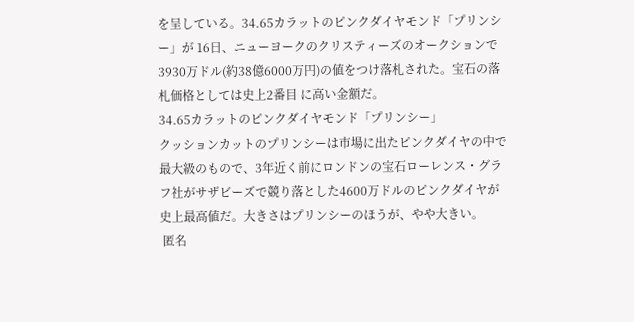を呈している。34.65カラットのピンクダイヤモンド「プリンシー」が 16日、ニューヨークのクリスティーズのオークションで3930万ドル(約38億6000万円)の値をつけ落札された。宝石の落札価格としては史上2番目 に高い金額だ。
34.65カラットのピンクダイヤモンド「プリンシー」
クッションカットのプリンシーは市場に出たピンクダイヤの中で最大級のもので、3年近く前にロンドンの宝石ローレンス・グラフ社がサザビーズで競り落とした4600万ドルのピンクダイヤが史上最高値だ。大きさはプリンシーのほうが、やや大きい。
 匿名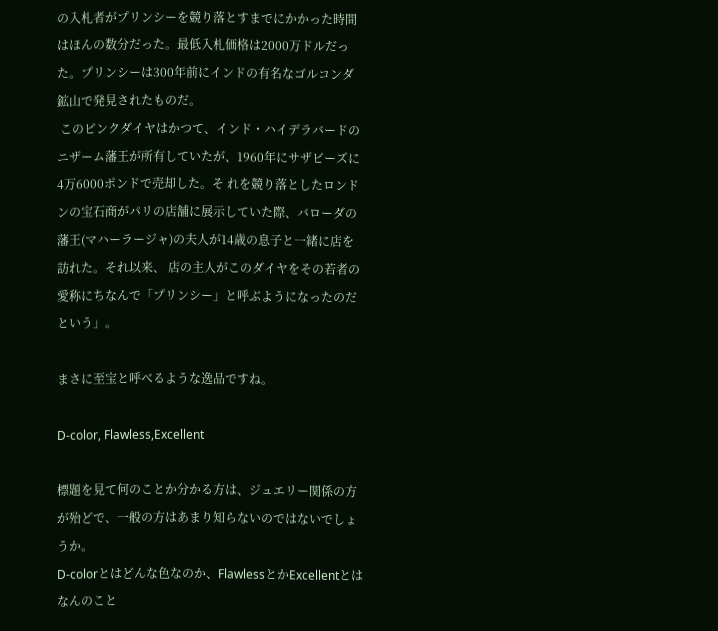の入札者がプリンシーを競り落とすまでにかかった時間はほんの数分だった。最低入札価格は2000万ドルだった。プリンシーは300年前にインドの有名なゴルコンダ鉱山で発見されたものだ。
 このピンクダイヤはかつて、インド・ハイデラバードのニザーム藩王が所有していたが、1960年にサザビーズに4万6000ポンドで売却した。そ れを競り落としたロンドンの宝石商がパリの店舗に展示していた際、バローダの藩王(マハーラージャ)の夫人が14歳の息子と一緒に店を訪れた。それ以来、 店の主人がこのダイヤをその若者の愛称にちなんで「プリンシー」と呼ぶようになったのだという」。

まさに至宝と呼べるような逸品ですね。

D-color, Flawless,Excellent

標題を見て何のことか分かる方は、ジュエリー関係の方が殆どで、一般の方はあまり知らないのではないでしょうか。
D-colorとはどんな色なのか、FlawlessとかExcellentとはなんのこと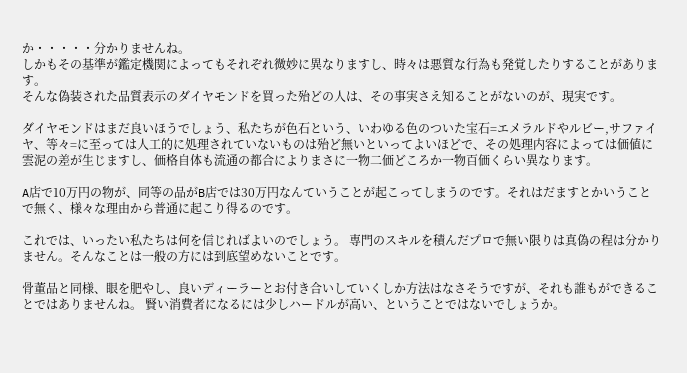か・・・・・分かりませんね。
しかもその基準が鑑定機関によってもそれぞれ微妙に異なりますし、時々は悪質な行為も発覚したりすることがあります。
そんな偽装された品質表示のダイヤモンドを買った殆どの人は、その事実さえ知ることがないのが、現実です。

ダイヤモンドはまだ良いほうでしょう、私たちが色石という、いわゆる色のついた宝石=エメラルドやルビー,サファイヤ、等々=に至っては人工的に処理されていないものは殆ど無いといってよいほどで、その処理内容によっては価値に雲泥の差が生じますし、価格自体も流通の都合によりまさに一物二価どころか一物百価くらい異なります。

A店で10万円の物が、同等の品がB店では30万円なんていうことが起こってしまうのです。それはだますとかいうことで無く、様々な理由から普通に起こり得るのです。

これでは、いったい私たちは何を信じればよいのでしょう。 専門のスキルを積んだプロで無い限りは真偽の程は分かりません。そんなことは一般の方には到底望めないことです。

骨董品と同様、眼を肥やし、良いディーラーとお付き合いしていくしか方法はなさそうですが、それも誰もができることではありませんね。 賢い消費者になるには少しハードルが高い、ということではないでしょうか。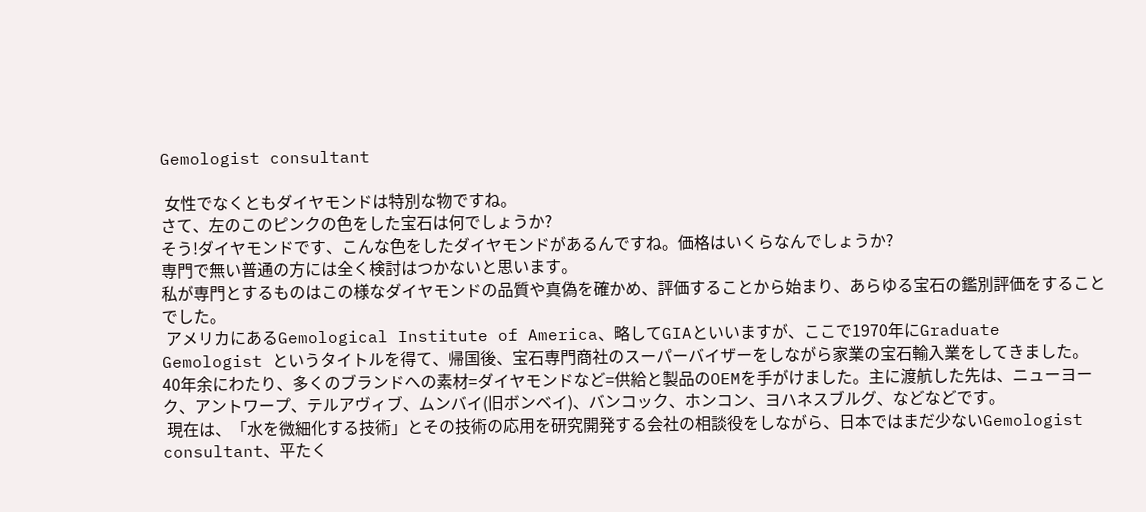Gemologist consultant

 女性でなくともダイヤモンドは特別な物ですね。
さて、左のこのピンクの色をした宝石は何でしょうか?
そう!ダイヤモンドです、こんな色をしたダイヤモンドがあるんですね。価格はいくらなんでしょうか?
専門で無い普通の方には全く検討はつかないと思います。
私が専門とするものはこの様なダイヤモンドの品質や真偽を確かめ、評価することから始まり、あらゆる宝石の鑑別評価をすることでした。
 アメリカにあるGemological Institute of America、略してGIAといいますが、ここで1970年にGraduate Gemologist というタイトルを得て、帰国後、宝石専門商社のスーパーバイザーをしながら家業の宝石輸入業をしてきました。
40年余にわたり、多くのブランドへの素材=ダイヤモンドなど=供給と製品のOEMを手がけました。主に渡航した先は、ニューヨーク、アントワープ、テルアヴィブ、ムンバイ(旧ボンベイ)、バンコック、ホンコン、ヨハネスブルグ、などなどです。
 現在は、「水を微細化する技術」とその技術の応用を研究開発する会社の相談役をしながら、日本ではまだ少ないGemologist consultant、平たく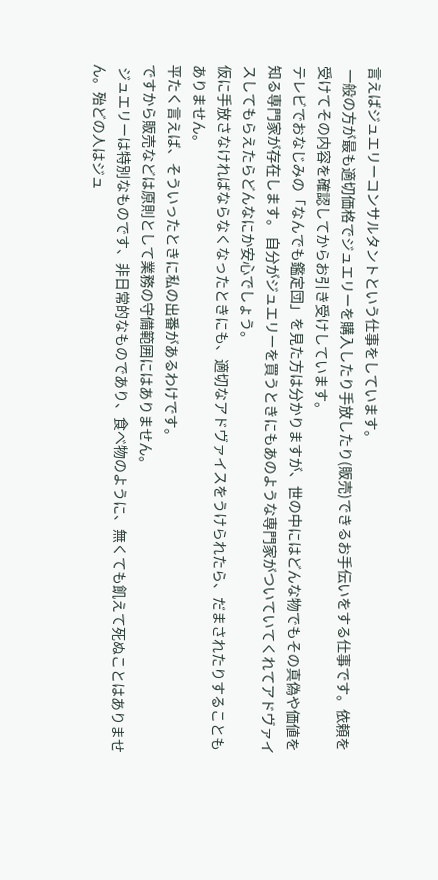言えばジュエリーコンサルタントという仕事をしています。
 一般の方が最も適切価格でジュエリーを購入したり手放したり(販売)できるお手伝いをする仕事です。依頼を受けてその内容を確認してからお引き受けしています。
テレビでおなじみの「なんでも鑑定団」を見た方は分かりますが、世の中にはどんな物でもその真偽や価値を知る専門家が存在します。 自分がジュエリーを買うときにもあのような専門家がついていてくれてアドヴァイスしてもらえたらどんなにか安心でしょう。
仮に手放さなければならなくなったときにも、適切なアドヴァイスをうけられたら、だまされたりすることもありません。
平たく言えば、そういったときに私の出番があるわけです。
ですから販売などは原則として業務の守備範囲にはありません。
 ジュエリーは特別なものです、非日常的なものであり、食べ物のように、無くても飢えて死ぬことはありません。殆どの人はジュ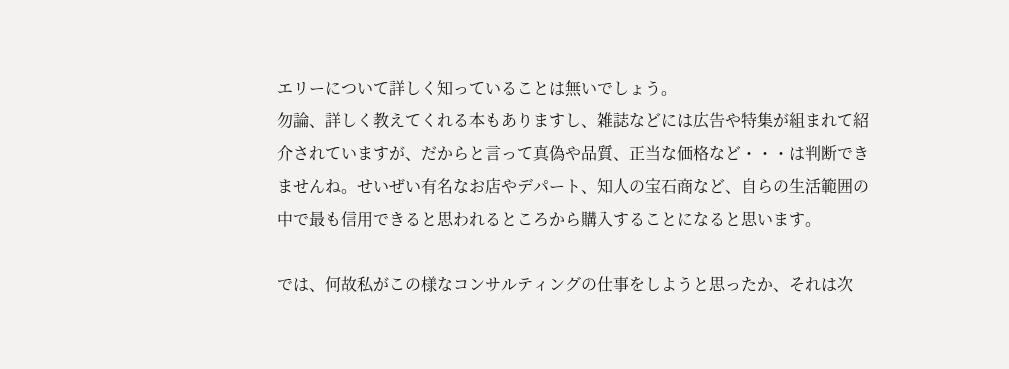エリーについて詳しく知っていることは無いでしょう。
勿論、詳しく教えてくれる本もありますし、雑誌などには広告や特集が組まれて紹介されていますが、だからと言って真偽や品質、正当な価格など・・・は判断できませんね。せいぜい有名なお店やデパート、知人の宝石商など、自らの生活範囲の中で最も信用できると思われるところから購入することになると思います。

では、何故私がこの様なコンサルティングの仕事をしようと思ったか、それは次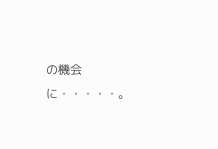の機会に・・・・・。